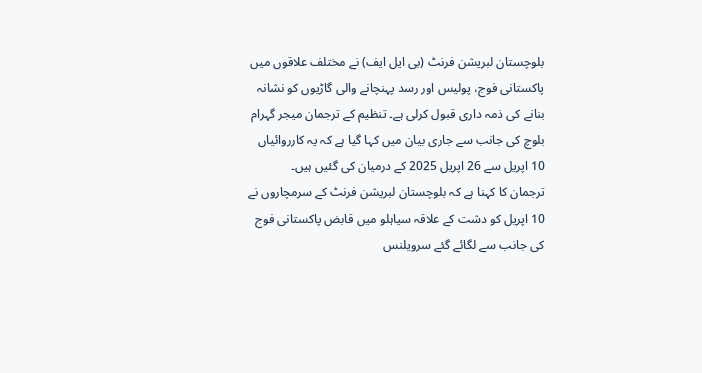بلوچستان لبریشن فرنٹ (بی ایل ایف) نے مختلف علاقوں میں پاکستانی فوج، پولیس اور رسد پہنچانے والی گاڑیوں کو نشانہ بنانے کی ذمہ داری قبول کرلی ہے۔ تنظیم کے ترجمان میجر گہرام بلوچ کی جانب سے جاری بیان میں کہا گیا ہے کہ یہ کارروائیاں 10 اپریل سے 26 اپریل 2025 کے درمیان کی گئیں ہیں۔
ترجمان کا کہنا ہے کہ بلوچستان لبریشن فرنٹ کے سرمچاروں نے 10 اپریل کو دشت کے علاقہ سیاہلو میں قابض پاکستانی فوج کی جانب سے لگائے گئے سرویلنس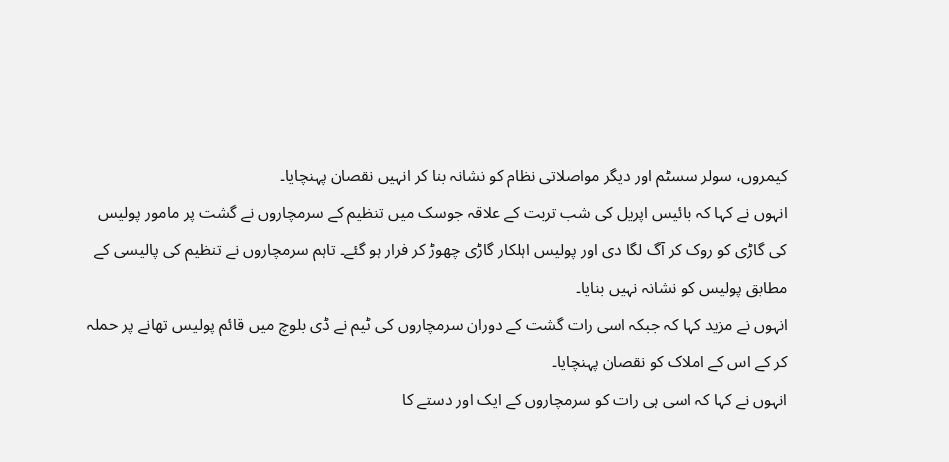کیمروں، سولر سسٹم اور دیگر مواصلاتی نظام کو نشانہ بنا کر انہیں نقصان پہنچایا۔
انہوں نے کہا کہ بائیس اپریل کی شب تربت کے علاقہ جوسک میں تنظیم کے سرمچاروں نے گشت پر مامور پولیس کی گاڑی کو روک کر آگ لگا دی اور پولیس اہلکار گاڑی چھوڑ کر فرار ہو گئے۔ تاہم سرمچاروں نے تنظیم کی پالیسی کے مطابق پولیس کو نشانہ نہیں بنایا۔
انہوں نے مزید کہا کہ جبکہ اسی رات گشت کے دوران سرمچاروں کی ٹیم نے ڈی بلوچ میں قائم پولیس تھانے پر حملہ کر کے اس کے املاک کو نقصان پہنچایا۔
انہوں نے کہا کہ اسی ہی رات کو سرمچاروں کے ایک اور دستے کا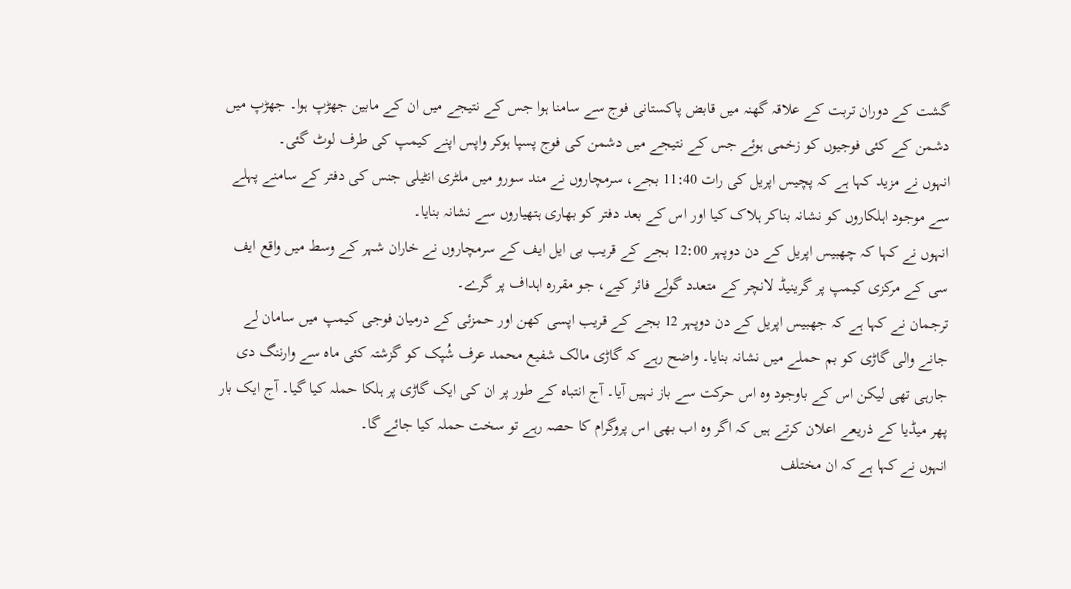گشت کے دوران تربت کے علاقہ گھنہ میں قابض پاکستانی فوج سے سامنا ہوا جس کے نتیجے میں ان کے مابین جھڑپ ہوا۔ جھڑپ میں دشمن کے کئی فوجیوں کو زخمی ہوئے جس کے نتیجے میں دشمن کی فوج پسپا ہوکر واپس اپنے کیمپ کی طرف لوٹ گئی۔
انہوں نے مزید کہا ہے کہ پچیس اپریل کی رات 11:40 بجے، سرمچاروں نے مند سورو میں ملٹری انٹیلی جنس کی دفتر کے سامنے پہلے سے موجود اہلکاروں کو نشانہ بناکر ہلاک کیا اور اس کے بعد دفتر کو بھاری ہتھیاروں سے نشانہ بنایا۔
انہوں نے کہا کہ چھبیس اپریل کے دن دوپہر 12:00 بجے کے قریب بی ایل ایف کے سرمچاروں نے خاران شہر کے وسط میں واقع ایف سی کے مرکزی کیمپ پر گرینیڈ لانچر کے متعدد گولے فائر کیے، جو مقررہ اہداف پر گرے۔
ترجمان نے کہا ہے کہ جھبیس اپریل کے دن دوپہر 12 بجے کے قریب اپسی کهن اور حمزئی کے درمیان فوجی کیمپ میں سامان لے جانے والی گاڑی کو بم حملے میں نشانہ بنایا۔ واضح رہے کہ گاڑی مالک شفیع محمد عرف شُپک کو گزشتہ کئی ماہ سے وارننگ دی جارہی تھی لیکن اس کے باوجود وہ اس حرکت سے باز نہیں آیا۔ آج انتباہ کے طور پر ان کی ایک گاڑی پر ہلکا حملہ کیا گیا۔ آج ایک بار پھر میڈیا کے ذریعے اعلان کرتے ہیں کہ اگر وہ اب بھی اس پروگرام کا حصہ رہے تو سخت حملہ کیا جائے گا۔
انہوں نے کہا ہے کہ ان مختلف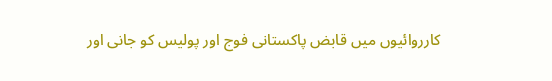کارروائیوں میں قابض پاکستانی فوج اور پولیس کو جانی اور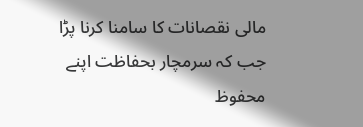مالی نقصانات کا سامنا کرنا پڑا جب کہ سرمچار بحفاظت اپنے محفوظ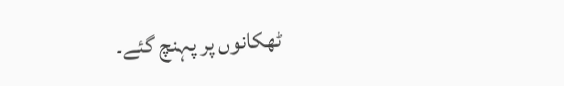ٹھکانوں پر پہنچ گئے۔